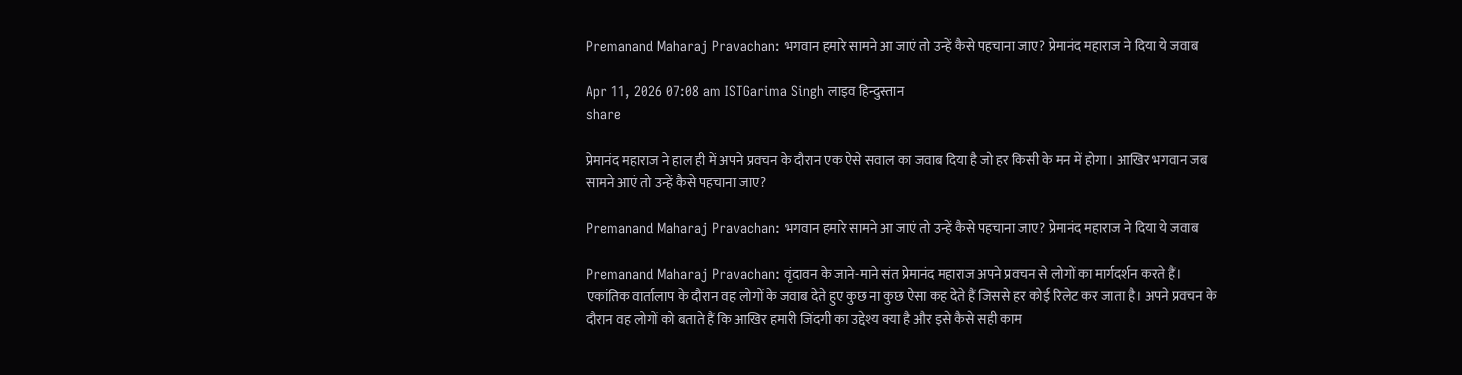Premanand Maharaj Pravachan: भगवान हमारे सामने आ जाएं तो उन्हें कैसे पहचाना जाए? प्रेमानंद महाराज ने दिया ये जवाब

Apr 11, 2026 07:08 am ISTGarima Singh लाइव हिन्दुस्तान
share

प्रेमानंद महाराज ने हाल ही में अपने प्रवचन के दौरान एक ऐसे सवाल का जवाब दिया है जो हर किसी के मन में होगा। आखिर भगवान जब सामने आएं तो उन्हें कैसे पहचाना जाए?

Premanand Maharaj Pravachan: भगवान हमारे सामने आ जाएं तो उन्हें कैसे पहचाना जाए? प्रेमानंद महाराज ने दिया ये जवाब

Premanand Maharaj Pravachan: वृंदावन के जाने-माने संत प्रेमानंद महाराज अपने प्रवचन से लोगों का मार्गदर्शन करते हैं। एकांतिक वार्तालाप के दौरान वह लोगों के जवाब देते हुए कुछ ना कुछ ऐसा कह देते हैं जिससे हर कोई रिलेट कर जाता है। अपने प्रवचन के दौरान वह लोगों को बताते हैं कि आखिर हमारी जिंदगी का उद्देश्य क्या है और इसे कैसे सही काम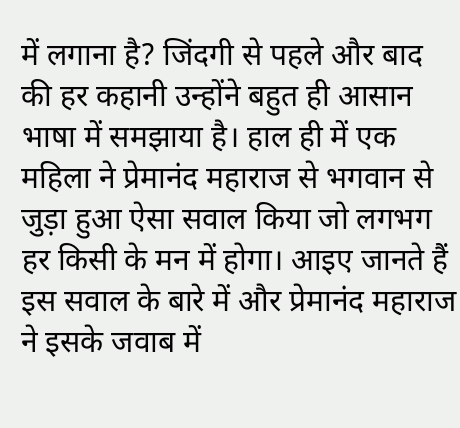में लगाना है? जिंदगी से पहले और बाद की हर कहानी उन्होंने बहुत ही आसान भाषा में समझाया है। हाल ही में एक महिला ने प्रेमानंद महाराज से भगवान से जुड़ा हुआ ऐसा सवाल किया जो लगभग हर किसी के मन में होगा। आइए जानते हैं इस सवाल के बारे में और प्रेमानंद महाराज ने इसके जवाब में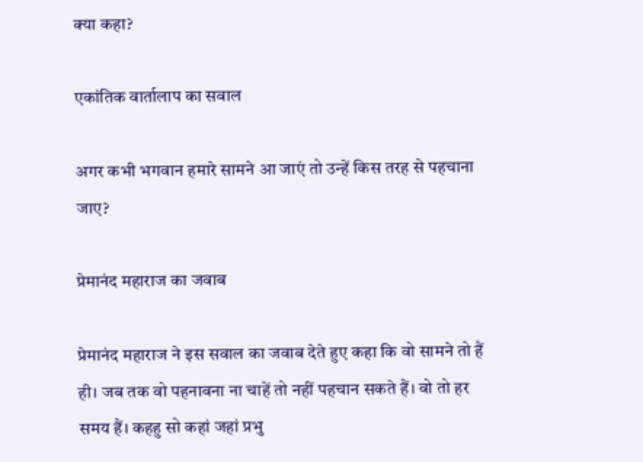क्या कहा?

एकांतिक वार्तालाप का सवाल

अगर कभी भगवान हमारे सामने आ जाएं तो उन्हें किस तरह से पहचाना जाए?

प्रेमानंद महाराज का जवाब

प्रेमानंद महाराज ने इस सवाल का जवाब देते हुए कहा कि वो सामने तो हैं ही। जब तक वो पहनावना ना चाहें तो नहीं पहचान सकते हैं। वो तो हर समय हैं। कहहु सो कहां जहां प्रभु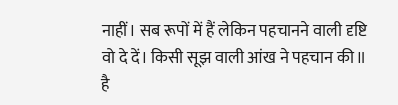नाहीं। सब रूपों में हैं लेकिन पहचानने वाली दृष्टि वो दे दें। किसी सूझ वाली आंख ने पहचान की॥ है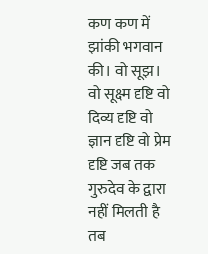कण कण में झांकी भगवान की। वो सूझ। वो सूक्ष्म दृष्टि वो दिव्य दृष्टि वो ज्ञान दृष्टि वो प्रेम दृष्टि जब तक गुरुदेव के द्वारा नहीं मिलती है तब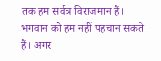तक हम सर्वत्र विराजमान हैं। भगवान को हम नहीं पहचान सकते हैं। अगर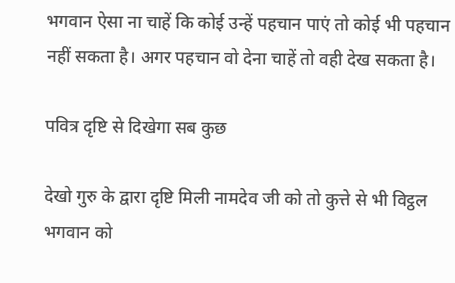भगवान ऐसा ना चाहें कि कोई उन्हें पहचान पाएं तो कोई भी पहचान नहीं सकता है। अगर पहचान वो देना चाहें तो वही देख सकता है।

पवित्र दृष्टि से दिखेगा सब कुछ

देखो गुरु के द्वारा दृष्टि मिली नामदेव जी को तो कुत्ते से भी विट्ठल भगवान को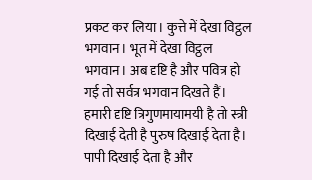प्रकट कर लिया। कुत्ते में देखा विट्ठल भगवान। भूत में देखा विट्ठल भगवान। अब दृष्टि है और पवित्र हो गई तो सर्वत्र भगवान दिखते हैं। हमारी दृष्टि त्रिगुणमायामयी है तो स्त्री दिखाई देती है पुरुष दिखाई देता है। पापी दिखाई देता है और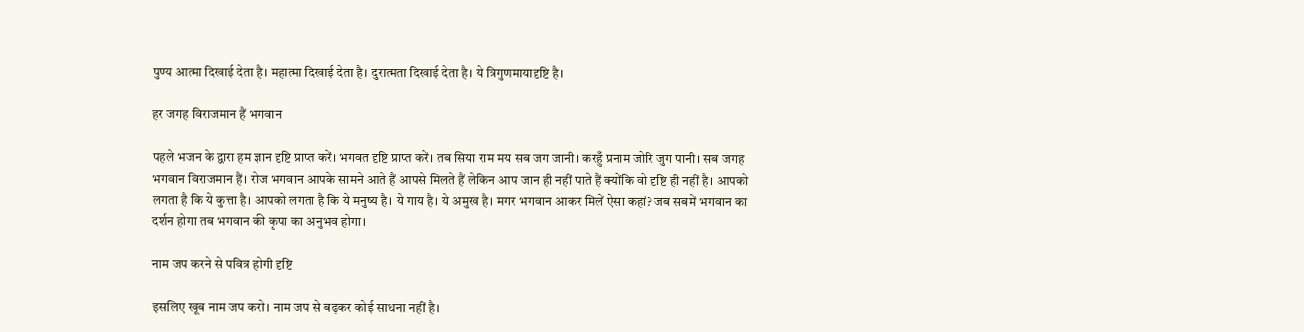पुण्य आत्मा दिखाई देता है। महात्मा दिखाई देता है। दुरात्मता दिखाई देता है। ये त्रिगुणमायादृष्टि है।

हर जगह विराजमान हैं भगवान

पहले भजन के द्वारा हम ज्ञान दृष्टि प्राप्त करें। भगवत दृष्टि प्राप्त करें। तब सिया राम मय सब जग जानी। करहुँ प्रनाम जोरि जुग पानी। सब जगह भगवान विराजमान हैं। रोज भगवान आपके सामने आते हैं आपसे मिलते हैं लेकिन आप जान ही नहीं पाते हैं क्योंकि वो दृष्टि ही नहीं है। आपको लगता है कि ये कुत्ता है। आपको लगता है कि ये मनुष्य है। ये गाय है। ये अमुख है। मगर भगवान आकर मिलें ऐसा कहां? जब सबमें भगवान का दर्शन होगा तब भगवान की कृपा का अनुभव होगा।

नाम जप करने से पवित्र होगी दृष्टि

इसलिए खूब नाम जप करो। नाम जप से बढ़कर कोई साधना नहीं है।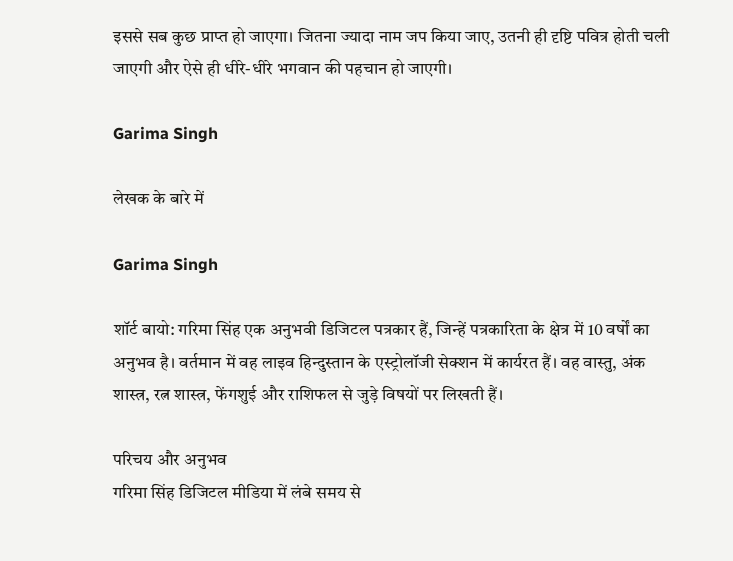इससे सब कुछ प्राप्त हो जाएगा। जितना ज्यादा नाम जप किया जाए, उतनी ही दृष्टि पवित्र होती चली जाएगी और ऐसे ही धीरे-धीरे भगवान की पहचान हो जाएगी।

Garima Singh

लेखक के बारे में

Garima Singh

शॉर्ट बायो: गरिमा सिंह एक अनुभवी डिजिटल पत्रकार हैं, जिन्हें पत्रकारिता के क्षेत्र में 10 वर्षों का अनुभव है। वर्तमान में वह लाइव हिन्दुस्तान के एस्ट्रोलॉजी सेक्शन में कार्यरत हैं। वह वास्तु, अंक शास्त्र, रत्न शास्त्र, फेंगशुई और राशिफल से जुड़े विषयों पर लिखती हैं।

परिचय और अनुभव
गरिमा सिंह डिजिटल मीडिया में लंबे समय से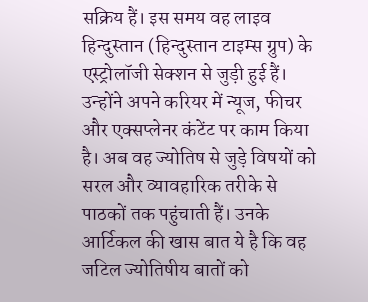सक्रिय हैं। इस समय वह लाइव हिन्दुस्तान (हिन्दुस्तान टाइम्स ग्रुप) के एस्ट्रोलॉजी सेक्शन से जुड़ी हुई हैं। उन्होंने अपने करियर में न्यूज, फीचर और एक्सप्लेनर कंटेंट पर काम किया है। अब वह ज्योतिष से जुड़े विषयों को सरल और व्यावहारिक तरीके से पाठकों तक पहुंचाती हैं। उनके आर्टिकल की खास बात ये है कि वह जटिल ज्योतिषीय बातों को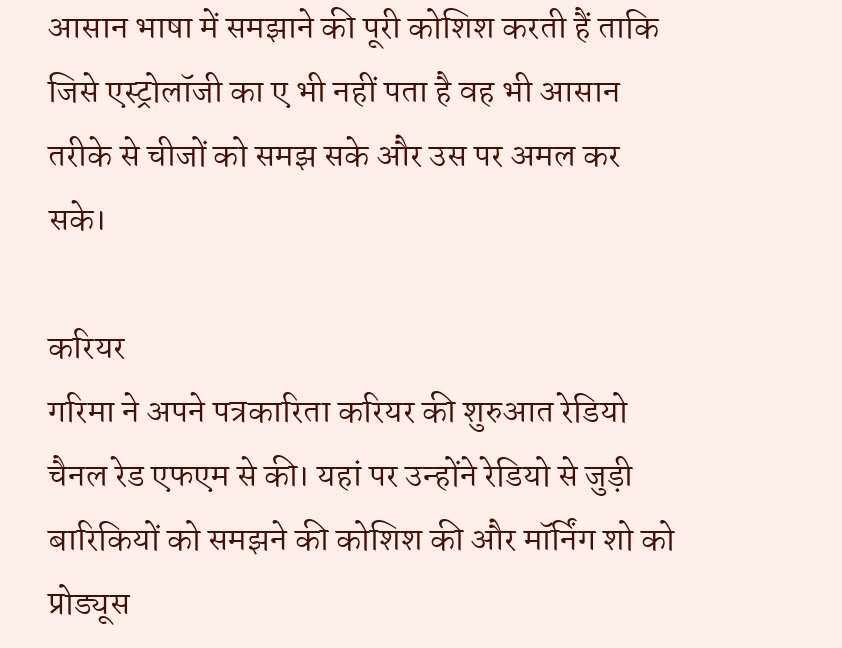आसान भाषा में समझाने की पूरी कोशिश करती हैं ताकि जिसे एस्ट्रोलॉजी का ए भी नहीं पता है वह भी आसान तरीके से चीजों को समझ सके और उस पर अमल कर सके।

करियर
गरिमा ने अपने पत्रकारिता करियर की शुरुआत रेडियो चैनल रेड एफएम से की। यहां पर उन्होंने रेडियो से जुड़ी बारिकियों को समझने की कोशिश की और मॉर्निंग शो को प्रोड्यूस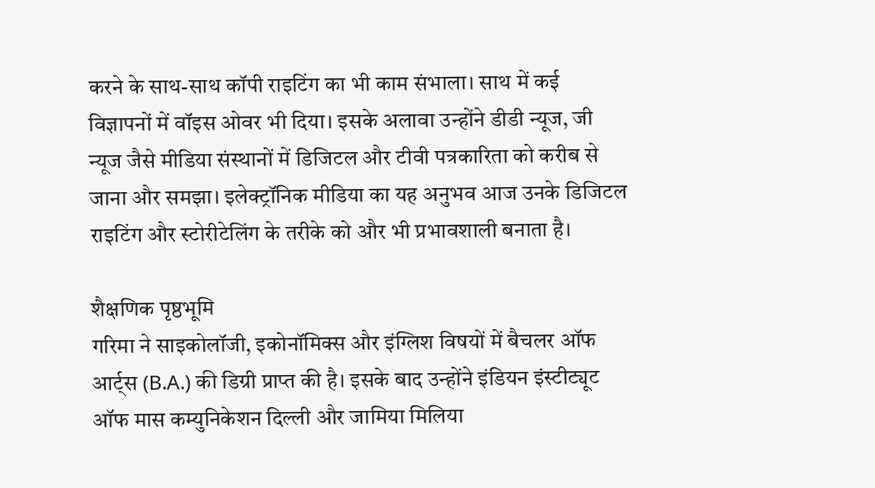करने के साथ-साथ कॉपी राइटिंग का भी काम संभाला। साथ में कई विज्ञापनों में वॉइस ओवर भी दिया। इसके अलावा उन्होंने डीडी न्यूज, जी न्यूज जैसे मीडिया संस्थानों में डिजिटल और टीवी पत्रकारिता को करीब से जाना और समझा। इलेक्ट्रॉनिक मीडिया का यह अनुभव आज उनके डिजिटल राइटिंग और स्टोरीटेलिंग के तरीके को और भी प्रभावशाली बनाता है।

शैक्षणिक पृष्ठभूमि
गरिमा ने साइकोलॉजी, इकोनॉमिक्स और इंग्लिश विषयों में बैचलर ऑफ आर्ट्स (B.A.) की डिग्री प्राप्त की है। इसके बाद उन्होंने इंडियन इंस्टीट्यूट ऑफ मास कम्युनिकेशन दिल्ली और जामिया मिलिया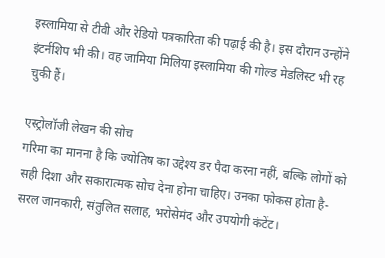इस्लामिया से टीवी और रेडियो पत्रकारिता की पढ़ाई की है। इस दौरान उन्होंने इंटर्नशिप भी की। वह जामिया मिलिया इस्लामिया की गोल्ड मेडलिस्ट भी रह चुकी हैं।

एस्ट्रोलॉजी लेखन की सोच
गरिमा का मानना है कि ज्योतिष का उद्देश्य डर पैदा करना नहीं, बल्कि लोगों को सही दिशा और सकारात्मक सोच देना होना चाहिए। उनका फोकस होता है- सरल जानकारी, संतुलित सलाह, भरोसेमंद और उपयोगी कंटेंट।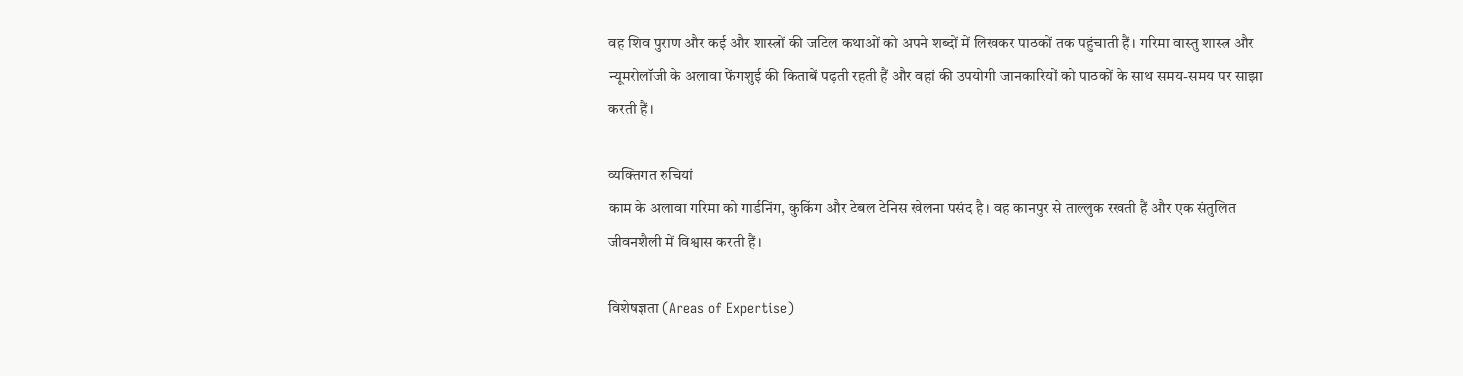वह शिव पुराण और कई और शास्त्रों की जटिल कथाओं को अपने शब्दों में लिखकर पाठकों तक पहुंचाती हैं। गरिमा वास्तु शास्त्र और न्यूमरोलॉजी के अलावा फेंगशुई की किताबें पढ़ती रहती हैं और वहां की उपयोगी जानकारियों को पाठकों के साथ समय-समय पर साझा करती हैं।

व्यक्तिगत रुचियां
काम के अलावा गरिमा को गार्डनिंग, कुकिंग और टेबल टेनिस खेलना पसंद है। वह कानपुर से ताल्लुक रखती हैं और एक संतुलित जीवनशैली में विश्वास करती हैं।

विशेषज्ञता (Areas of Expertise)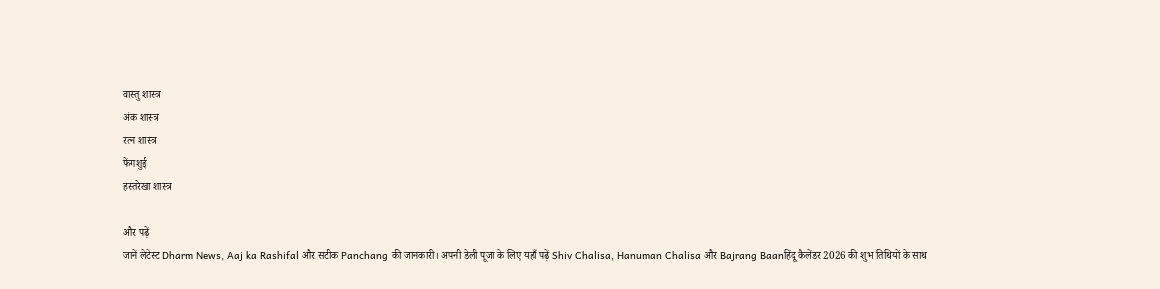वास्तु शास्त्र
अंक शास्त्र
रत्न शास्त्र
फेंगशुई
हस्तरेखा शास्त्र

और पढ़ें
जानें लेटेस्ट Dharm News, Aaj ka Rashifal और सटीक Panchang की जानकारी। अपनी डेली पूजा के लिए यहाँ पढ़ें Shiv Chalisa, Hanuman Chalisa और Bajrang Baanहिंदू कैलेंडर 2026 की शुभ तिथियों के साथ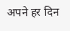अपने हर दिन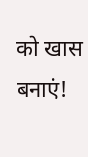को खास बनाएं!